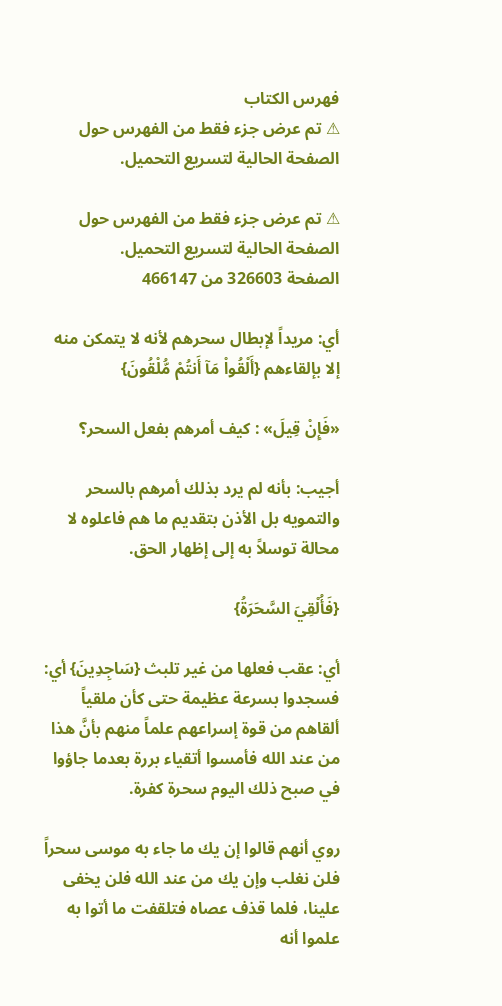فهرس الكتاب
⚠ تم عرض جزء فقط من الفهرس حول الصفحة الحالية لتسريع التحميل.

⚠ تم عرض جزء فقط من الفهرس حول الصفحة الحالية لتسريع التحميل.
الصفحة 326603 من 466147

أي: مريداً لإبطال سحرهم لأنه لا يتمكن منه إلا بإلقاءهم {أَلْقُواْ مَآ أَنتُمْ مُّلْقُونَ}

«فَإِنْ قِيلَ» : كيف أمرهم بفعل السحر؟

أجيب: بأنه لم يرد بذلك أمرهم بالسحر والتمويه بل الأذن بتقديم ما هم فاعلوه لا محالة توسلاً به إلى إظهار الحق.

{فَأُلْقِيَ السَّحَرَةُ}

أي: عقب فعلها من غير تلبث {سَاجِدِينَ} أي: فسجدوا بسرعة عظيمة حتى كأن ملقياً ألقاهم من قوة إسراعهم علماً منهم بأنَّ هذا من عند الله فأمسوا أتقياء بررة بعدما جاؤوا في صبح ذلك اليوم سحرة كفرة.

روي أنهم قالوا إن يك ما جاء به موسى سحراً فلن نغلب وإن يك من عند الله فلن يخفى علينا، فلما قذف عصاه فتلقفت ما أتوا به علموا أنه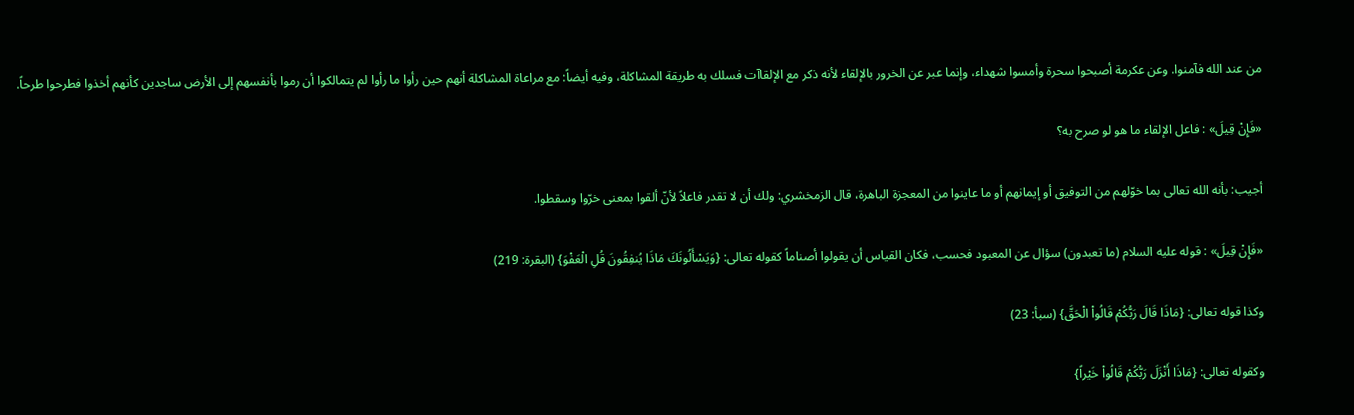من عند الله فآمنوا. وعن عكرمة أصبحوا سحرة وأمسوا شهداء، وإنما عبر عن الخرور بالإلقاء لأنه ذكر مع الإلقاآت فسلك به طريقة المشاكلة، وفيه أيضاً: مع مراعاة المشاكلة أنهم حين رأوا ما رأوا لم يتمالكوا أن رموا بأنفسهم إلى الأرض ساجدين كأنهم أخذوا فطرحوا طرحاً.

«فَإِنْ قِيلَ» : فاعل الإلقاء ما هو لو صرح به؟

أجيب: بأنه الله تعالى بما خوّلهم من التوفيق أو إيمانهم أو ما عاينوا من المعجزة الباهرة، قال الزمخشري: ولك أن لا تقدر فاعلاً لأنّ ألقوا بمعنى خرّوا وسقطوا.

«فَإِنْ قِيلَ» : قوله عليه السلام (ما تعبدون) سؤال عن المعبود فحسب، فكان القياس أن يقولوا أصناماً كقوله تعالى: {وَيَسْأَلُونَكَ مَاذَا يُنفِقُونَ قُلِ الْعَفْوَ} (البقرة: 219)

وكذا قوله تعالى: {مَاذَا قَالَ رَبُّكُمْ قَالُواْ الْحَقَّ} (سبأ: 23)

وكقوله تعالى: {مَاذَا أَنْزَلَ رَبُّكُمْ قَالُواْ خَيْراً}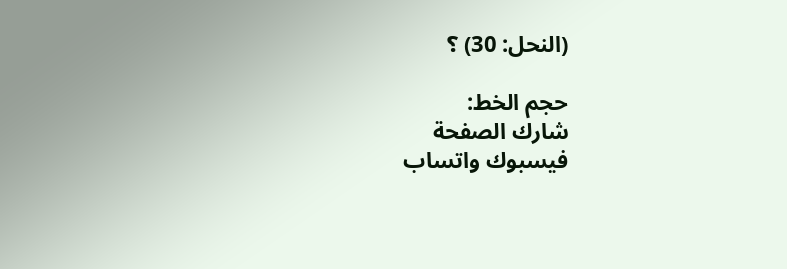(النحل: 30) ؟

حجم الخط:
شارك الصفحة
فيسبوك واتساب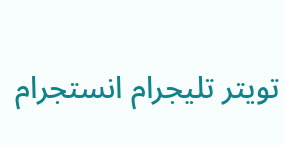تويتر تليجرام انستجرام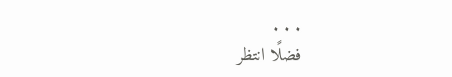. . .
فضلًا انتظر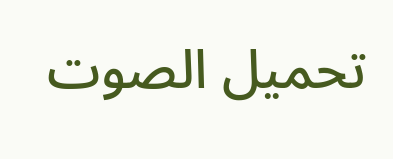تحميل الصوت